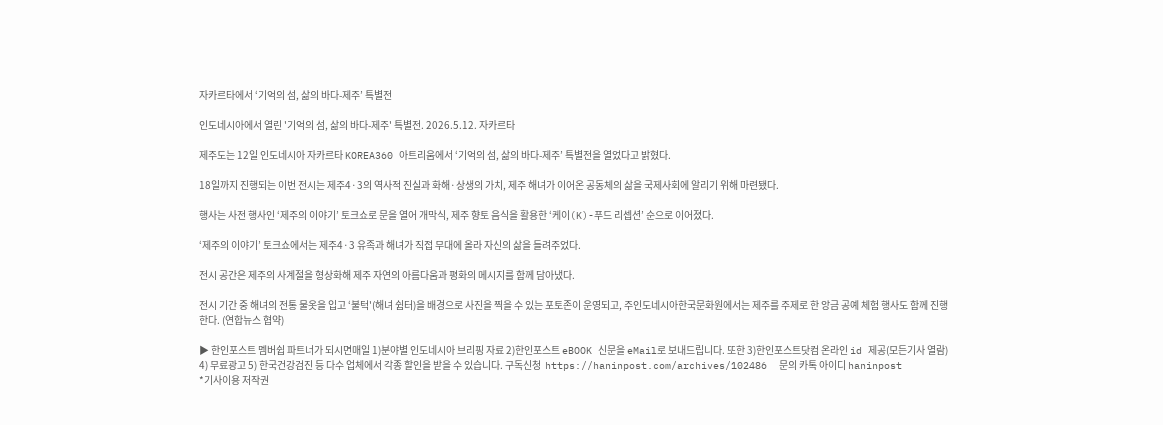자카르타에서 ‘기억의 섬, 삶의 바다-제주’ 특별전

인도네시아에서 열린 '기억의 섬, 삶의 바다-제주' 특별전. 2026.5.12. 자카르타

제주도는 12일 인도네시아 자카르타 KOREA360 아트리움에서 ‘기억의 섬, 삶의 바다-제주’ 특별전을 열었다고 밝혔다.

18일까지 진행되는 이번 전시는 제주4·3의 역사적 진실과 화해·상생의 가치, 제주 해녀가 이어온 공동체의 삶을 국제사회에 알리기 위해 마련됐다.

행사는 사전 행사인 ‘제주의 이야기’ 토크쇼로 문을 열어 개막식, 제주 향토 음식을 활용한 ‘케이(K)-푸드 리셉션’ 순으로 이어졌다.

‘제주의 이야기’ 토크쇼에서는 제주4·3 유족과 해녀가 직접 무대에 올라 자신의 삶을 들려주었다.

전시 공간은 제주의 사계절을 형상화해 제주 자연의 아름다움과 평화의 메시지를 함께 담아냈다.

전시 기간 중 해녀의 전통 물옷을 입고 ‘불턱'(해녀 쉼터)을 배경으로 사진을 찍을 수 있는 포토존이 운영되고, 주인도네시아한국문화원에서는 제주를 주제로 한 앙금 공예 체험 행사도 함께 진행한다. (연합뉴스 협약)

▶ 한인포스트 멤버쉽 파트너가 되시면매일 1)분야별 인도네시아 브리핑 자료 2)한인포스트 eBOOK 신문을 eMail로 보내드립니다. 또한 3)한인포스트닷컴 온라인 id 제공(모든기사 열람) 4) 무료광고 5) 한국건강검진 등 다수 업체에서 각종 할인을 받을 수 있습니다. 구독신청  https://haninpost.com/archives/102486  문의 카톡 아이디 haninpost
*기사이용 저작권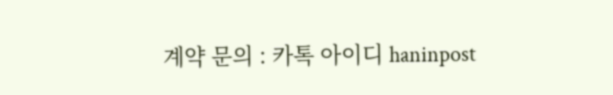계약 문의 : 카톡 아이디 haninpost